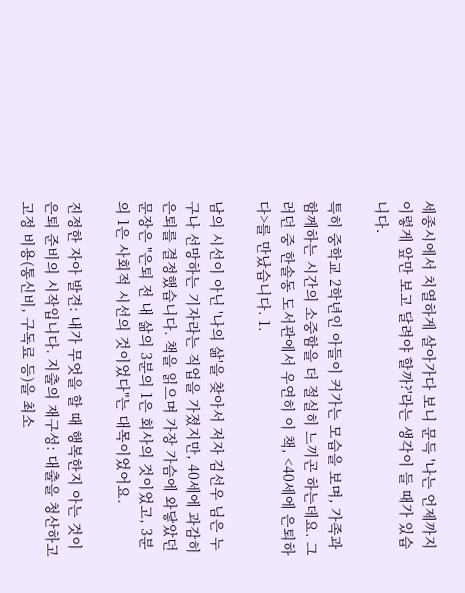세종시에서 치열하게 살아가다 보니 문득 '나는 언제까지 이렇게 앞만 보고 달려야 할까?'라는 생각이 들 때가 있습니다.

특히 중학교 2학년인 아들이 커가는 모습을 보며, 가족과 함께하는 시간의 소중함을 더 절실히 느끼곤 하는데요. 그러던 중 한솔동 도서관에서 우연히 이 책, <40세에 은퇴하다>를 만났습니다. 1.

남의 시선이 아닌 '나의 삶'을 찾아서 저자 김선우 님은 누구나 선망하는 기자라는 직업을 가졌지만, 40세에 과감히 은퇴를 결정했습니다. 책을 읽으며 가장 가슴에 와닿았던 문장은 "은퇴 전 내 삶의 3분의 1은 회사의 것이었고, 3분의 1은 사회적 시선의 것이었다"는 대목이었어요.

진정한 자아 발견: 내가 무엇을 할 때 행복한지 아는 것이 은퇴 준비의 시작입니다. 지출의 재구성: 대출을 청산하고 고정 비용(통신비, 구독료 등)을 최소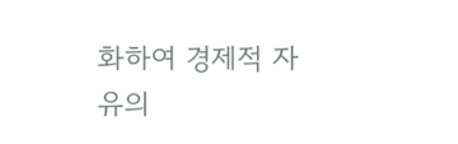화하여 경제적 자유의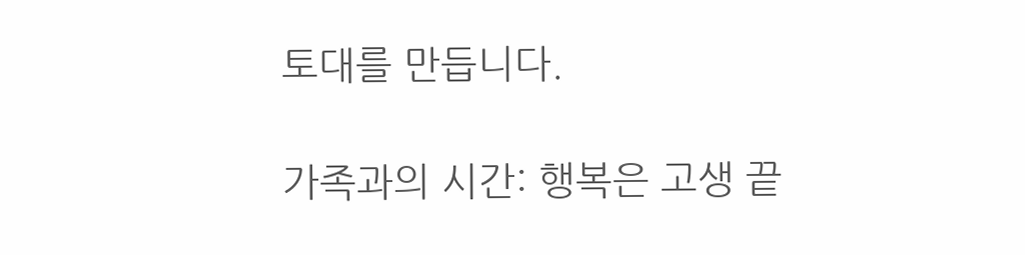토대를 만듭니다.

가족과의 시간: 행복은 고생 끝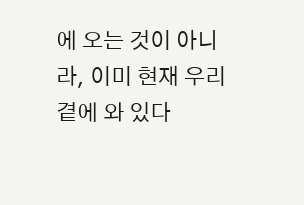에 오는 것이 아니라, 이미 현재 우리 곁에 와 있다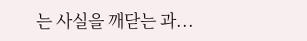는 사실을 깨닫는 과...